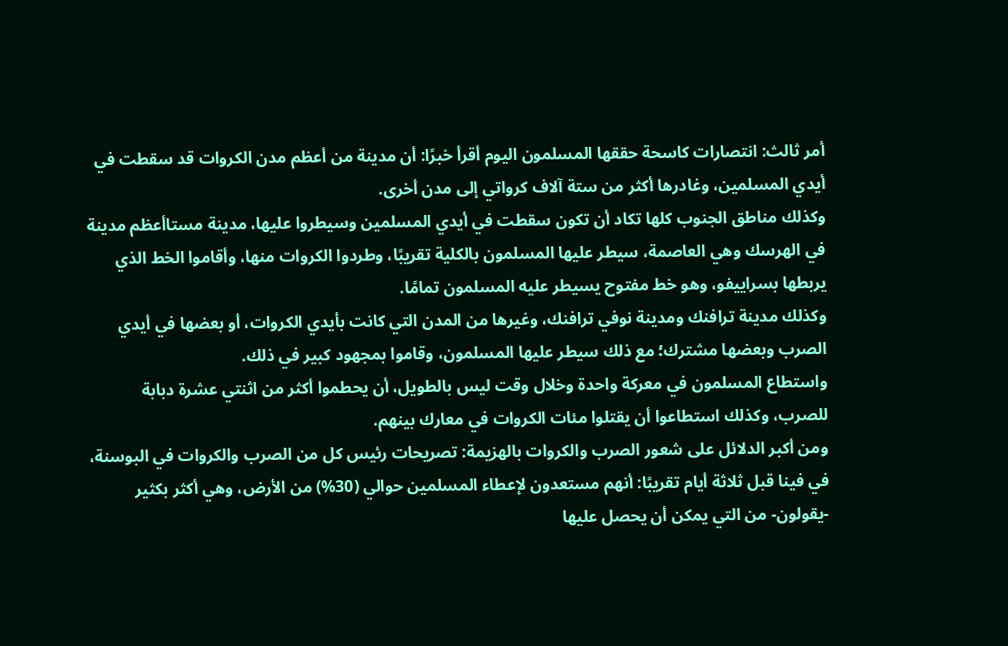أمر ثالث: انتصارات كاسحة حققها المسلمون اليوم أقرأ خبرًا: أن مدينة من أعظم مدن الكروات قد سقطت في أيدي المسلمين، وغادرها أكثر من ستة آلاف كرواتي إلى مدن أخرى.
وكذلك مناطق الجنوب كلها تكاد أن تكون سقطت في أيدي المسلمين وسيطروا عليها، مدينة مستاأعظم مدينة في الهرسك وهي العاصمة، سيطر عليها المسلمون بالكلية تقريبًا، وطردوا الكروات منها، وأقاموا الخط الذي يربطها بسراييفو، وهو خط مفتوح يسيطر عليه المسلمون تمامًا.
وكذلك مدينة ترافنك ومدينة نوفي ترافنك، وغيرها من المدن التي كانت بأيدي الكروات، أو بعضها في أيدي الصرب وبعضها مشترك؛ مع ذلك سيطر عليها المسلمون، وقاموا بمجهود كبير في ذلك.
واستطاع المسلمون في معركة واحدة وخلال وقت ليس بالطويل، أن يحطموا أكثر من اثنتي عشرة دبابة للصرب، وكذلك استطاعوا أن يقتلوا مئات الكروات في معارك بينهم.
ومن أكبر الدلائل على شعور الصرب والكروات بالهزيمة: تصريحات رئيس كل من الصرب والكروات في البوسنة، في فينا قبل ثلاثة أيام تقريبًا: أنهم مستعدون لإعطاء المسلمين حوالي (30%) من الأرض، وهي أكثر بكثير -يقولون- من التي يمكن أن يحصل عليها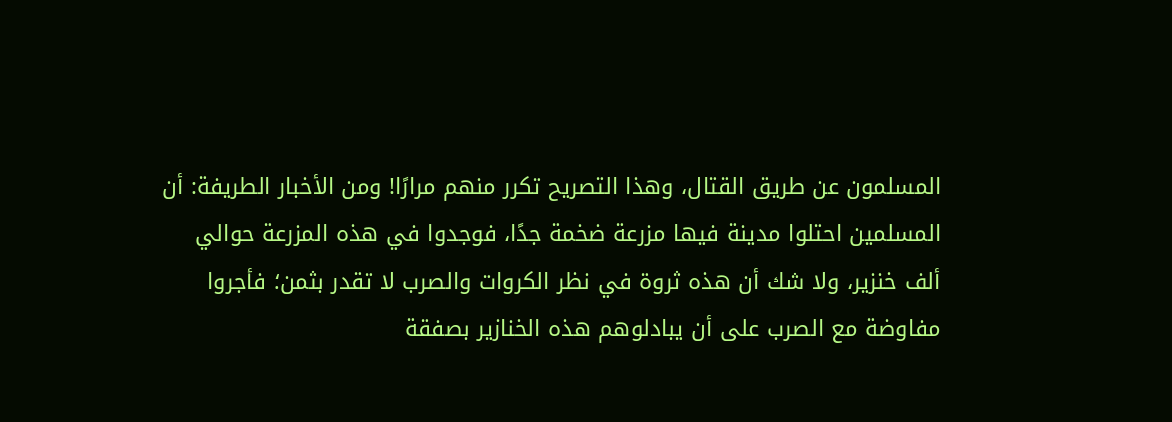المسلمون عن طريق القتال، وهذا التصريح تكرر منهم مرارًا! ومن الأخبار الطريفة: أن المسلمين احتلوا مدينة فيها مزرعة ضخمة جدًا، فوجدوا في هذه المزرعة حوالي ألف خنزير، ولا شك أن هذه ثروة في نظر الكروات والصرب لا تقدر بثمن؛ فأجروا مفاوضة مع الصرب على أن يبادلوهم هذه الخنازير بصفقة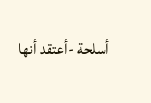أسلحة -أعتقد أنها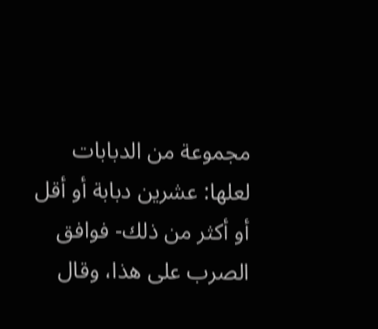مجموعة من الدبابات لعلها: عشرين دبابة أو أقل أو أكثر من ذلك- فوافق الصرب على هذا، وقال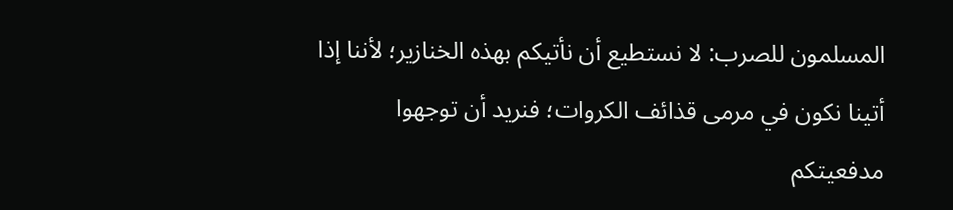المسلمون للصرب: لا نستطيع أن نأتيكم بهذه الخنازير؛ لأننا إذا أتينا نكون في مرمى قذائف الكروات؛ فنريد أن توجهوا مدفعيتكم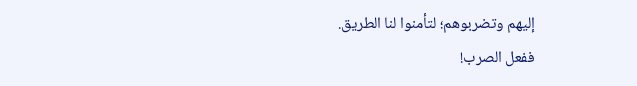إليهم وتضربوهم؛ لتأمنوا لنا الطريق.
ففعل الصرب!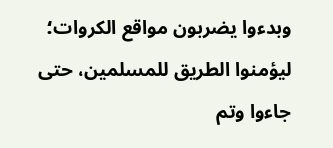وبدءوا يضربون مواقع الكروات؛ ليؤمنوا الطريق للمسلمين، حتى جاءوا وتم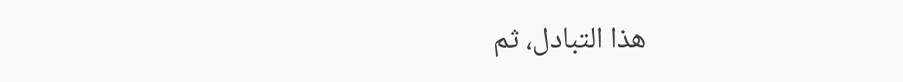هذا التبادل، ثم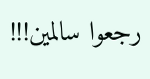رجعوا سالمين!!!